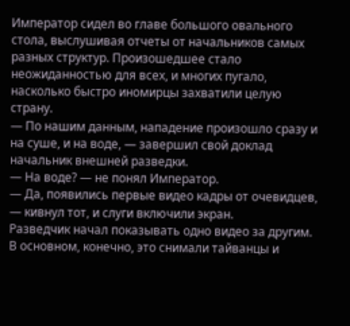Император сидел во главе большого овального стола, выслушивая отчеты от начальников самых разных структур. Произошедшее стало неожиданностью для всех, и многих пугало, насколько быстро иномирцы захватили целую страну.
— По нашим данным, нападение произошло сразу и на суше, и на воде, — завершил свой доклад начальник внешней разведки.
— На воде? — не понял Император.
— Да, появились первые видео кадры от очевидцев, — кивнул тот, и слуги включили экран.
Разведчик начал показывать одно видео за другим. В основном, конечно, это снимали тайванцы и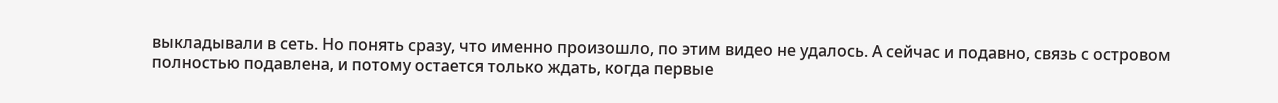выкладывали в сеть. Но понять сразу, что именно произошло, по этим видео не удалось. А сейчас и подавно, связь с островом полностью подавлена, и потому остается только ждать, когда первые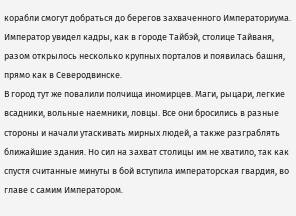корабли смогут добраться до берегов захваченного Императориума.
Император увидел кадры, как в городе Тайбэй, столице Тайваня, разом открылось несколько крупных порталов и появилась башня, прямо как в Северодвинске.
В город тут же повалили полчища иномирцев. Маги, рыцари, легкие всадники, вольные наемники, ловцы. Все они бросились в разные стороны и начали утаскивать мирных людей, а также разграблять ближайшие здания. Но сил на захват столицы им не хватило, так как спустя считанные минуты в бой вступила императорская гвардия, во главе с самим Императором.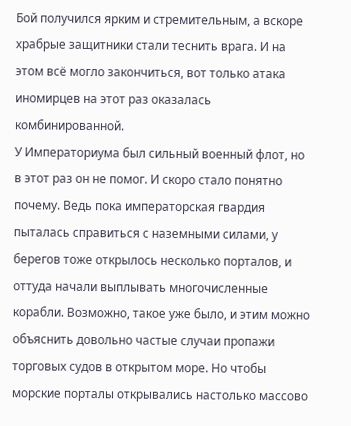Бой получился ярким и стремительным, а вскоре храбрые защитники стали теснить врага. И на этом всё могло закончиться, вот только атака иномирцев на этот раз оказалась комбинированной.
У Императориума был сильный военный флот, но в этот раз он не помог. И скоро стало понятно почему. Ведь пока императорская гвардия пыталась справиться с наземными силами, у берегов тоже открылось несколько порталов, и оттуда начали выплывать многочисленные корабли. Возможно, такое уже было, и этим можно объяснить довольно частые случаи пропажи торговых судов в открытом море. Но чтобы морские порталы открывались настолько массово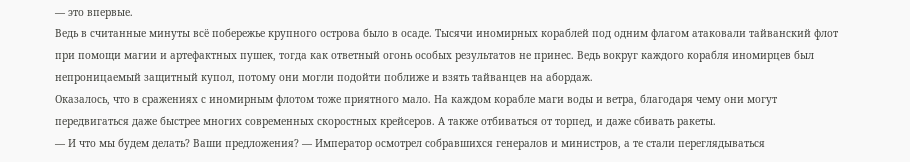— это впервые.
Ведь в считанные минуты всё побережье крупного острова было в осаде. Тысячи иномирных кораблей под одним флагом атаковали тайванский флот при помощи магии и артефактных пушек, тогда как ответный огонь особых результатов не принес. Ведь вокруг каждого корабля иномирцев был непроницаемый защитный купол, потому они могли подойти поближе и взять тайванцев на абордаж.
Оказалось, что в сражениях с иномирным флотом тоже приятного мало. На каждом корабле маги воды и ветра, благодаря чему они могут передвигаться даже быстрее многих современных скоростных крейсеров. А также отбиваться от торпед, и даже сбивать ракеты.
— И что мы будем делать? Ваши предложения? — Император осмотрел собравшихся генералов и министров, а те стали переглядываться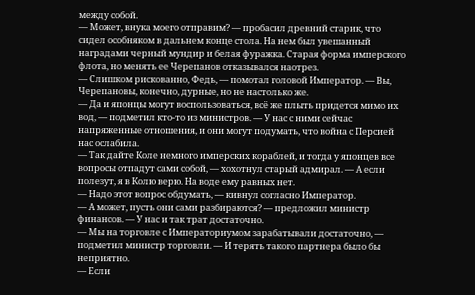между собой.
— Может, внука моего отправим? — пробасил древний старик, что сидел особняком в дальнем конце стола. На нем был увешанный наградами черный мундир и белая фуражка. Старая форма имперского флота, но менять ее Черепанов отказывался наотрез.
— Слишком рискованно, Федь, — помотал головой Император. — Вы, Черепановы, конечно, дурные, но не настолько же.
— Да и японцы могут воспользоваться, всё же плыть придется мимо их вод, — подметил кто-то из министров. — У нас с ними сейчас напряженные отношения, и они могут подумать, что война с Персией нас ослабила.
— Так дайте Коле немного имперских кораблей, и тогда у японцев все вопросы отпадут сами собой, — хохотнул старый адмирал. — А если полезут, я в Колю верю. На воде ему равных нет.
— Надо этот вопрос обдумать, — кивнул согласно Император.
— А может, пусть они сами разбираются? — предложил министр финансов. — У нас и так трат достаточно.
— Мы на торговле с Императориумом зарабатывали достаточно, — подметил министр торговли. — И терять такого партнера было бы неприятно.
— Если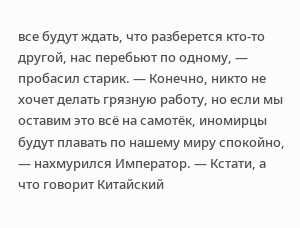все будут ждать, что разберется кто-то другой, нас перебьют по одному, — пробасил старик. — Конечно, никто не хочет делать грязную работу, но если мы оставим это всё на самотёк, иномирцы будут плавать по нашему миру спокойно, — нахмурился Император. — Кстати, а что говорит Китайский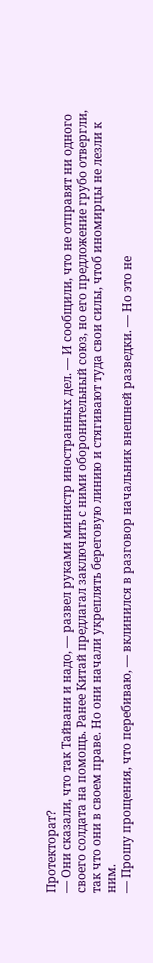Протекторат?
— Они сказали, что так Тайвани и надо, — развел руками министр иностранных дел. — И сообщили, что не отправят ни одного своего солдата на помощь. Ранее Китай предлагал заключить с ними оборонительный союз, но его предложение грубо отвергли, так что они в своем праве. Но они начали укреплять береговую линию и стягивают туда свои силы, чтоб иномирцы не лезли к ним.
— Прошу прощения, что перебиваю, — вклинился в разговор начальник внешней разведки. — Но это не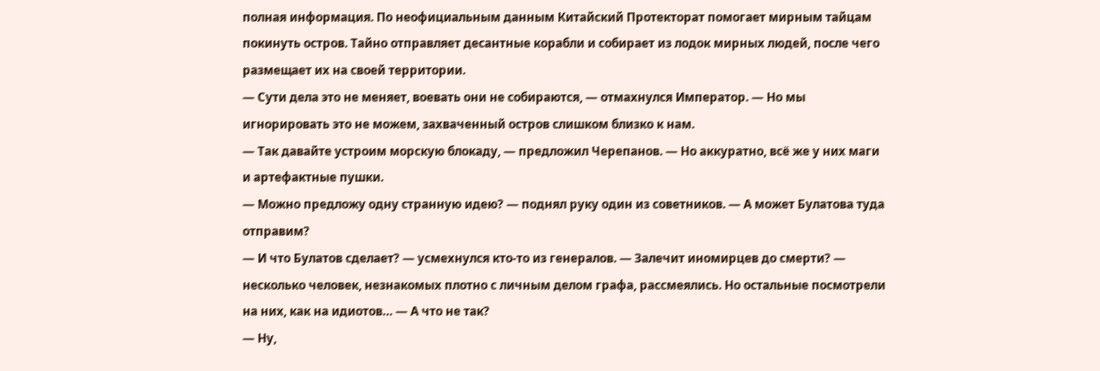полная информация. По неофициальным данным Китайский Протекторат помогает мирным тайцам покинуть остров. Тайно отправляет десантные корабли и собирает из лодок мирных людей, после чего размещает их на своей территории.
— Сути дела это не меняет, воевать они не собираются, — отмахнулся Император. — Но мы игнорировать это не можем, захваченный остров слишком близко к нам.
— Так давайте устроим морскую блокаду, — предложил Черепанов. — Но аккуратно, всё же у них маги и артефактные пушки.
— Можно предложу одну странную идею? — поднял руку один из советников. — А может Булатова туда отправим?
— И что Булатов сделает? — усмехнулся кто-то из генералов. — Залечит иномирцев до смерти? — несколько человек, незнакомых плотно с личным делом графа, рассмеялись. Но остальные посмотрели на них, как на идиотов… — А что не так?
— Ну,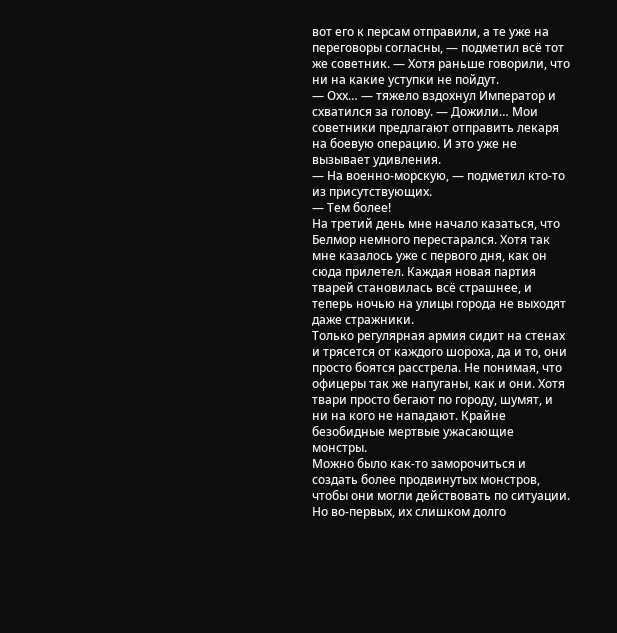вот его к персам отправили, а те уже на переговоры согласны, — подметил всё тот же советник. — Хотя раньше говорили, что ни на какие уступки не пойдут.
— Охх… — тяжело вздохнул Император и схватился за голову. — Дожили… Мои советники предлагают отправить лекаря на боевую операцию. И это уже не вызывает удивления.
— На военно-морскую, — подметил кто-то из присутствующих.
— Тем более!
На третий день мне начало казаться, что Белмор немного перестарался. Хотя так мне казалось уже с первого дня, как он сюда прилетел. Каждая новая партия тварей становилась всё страшнее, и теперь ночью на улицы города не выходят даже стражники.
Только регулярная армия сидит на стенах и трясется от каждого шороха, да и то, они просто боятся расстрела. Не понимая, что офицеры так же напуганы, как и они. Хотя твари просто бегают по городу, шумят, и ни на кого не нападают. Крайне безобидные мертвые ужасающие монстры.
Можно было как-то заморочиться и создать более продвинутых монстров, чтобы они могли действовать по ситуации. Но во-первых, их слишком долго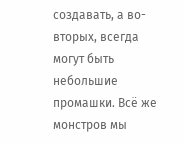создавать, а во-вторых, всегда могут быть небольшие промашки. Всё же монстров мы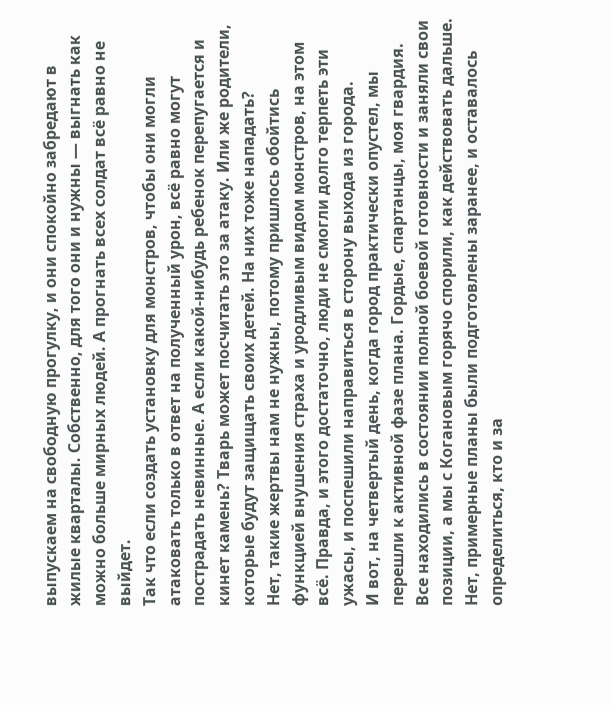выпускаем на свободную прогулку, и они спокойно забредают в жилые кварталы. Собственно, для того они и нужны — выгнать как можно больше мирных людей. А прогнать всех солдат всё равно не выйдет.
Так что если создать установку для монстров, чтобы они могли атаковать только в ответ на полученный урон, всё равно могут пострадать невинные. А если какой-нибудь ребенок перепугается и кинет камень? Тварь может посчитать это за атаку. Или же родители, которые будут защищать своих детей. На них тоже нападать?
Нет, такие жертвы нам не нужны, потому пришлось обойтись функцией внушения страха и уродливым видом монстров, на этом всё. Правда, и этого достаточно, люди не смогли долго терпеть эти ужасы, и поспешили направиться в сторону выхода из города.
И вот, на четвертый день, когда город практически опустел, мы перешли к активной фазе плана. Гордые, спартанцы, моя гвардия. Все находились в состоянии полной боевой готовности и заняли свои позиции, а мы с Когановым горячо спорили, как действовать дальше. Нет, примерные планы были подготовлены заранее, и оставалось определиться, кто и за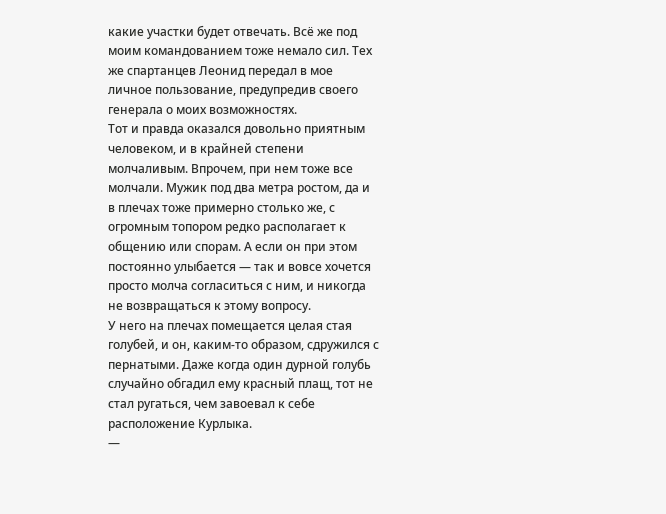какие участки будет отвечать. Всё же под моим командованием тоже немало сил. Тех же спартанцев Леонид передал в мое личное пользование, предупредив своего генерала о моих возможностях.
Тот и правда оказался довольно приятным человеком, и в крайней степени молчаливым. Впрочем, при нем тоже все молчали. Мужик под два метра ростом, да и в плечах тоже примерно столько же, с огромным топором редко располагает к общению или спорам. А если он при этом постоянно улыбается — так и вовсе хочется просто молча согласиться с ним, и никогда не возвращаться к этому вопросу.
У него на плечах помещается целая стая голубей, и он, каким-то образом, сдружился с пернатыми. Даже когда один дурной голубь случайно обгадил ему красный плащ, тот не стал ругаться, чем завоевал к себе расположение Курлыка.
—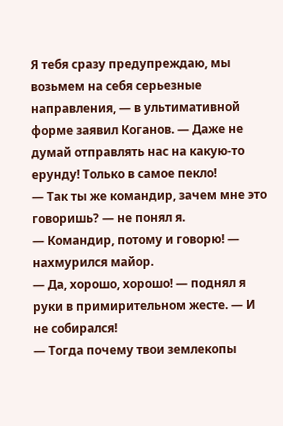Я тебя сразу предупреждаю, мы возьмем на себя серьезные направления, — в ультимативной форме заявил Коганов. — Даже не думай отправлять нас на какую-то ерунду! Только в самое пекло!
— Так ты же командир, зачем мне это говоришь? — не понял я.
— Командир, потому и говорю! — нахмурился майор.
— Да, хорошо, хорошо! — поднял я руки в примирительном жесте. — И не собирался!
— Тогда почему твои землекопы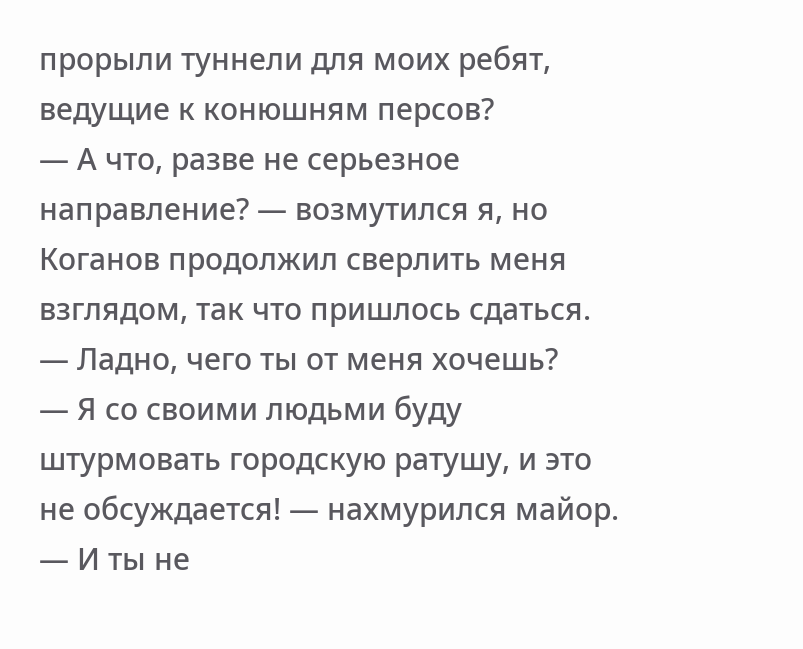прорыли туннели для моих ребят, ведущие к конюшням персов?
— А что, разве не серьезное направление? — возмутился я, но Коганов продолжил сверлить меня взглядом, так что пришлось сдаться. — Ладно, чего ты от меня хочешь?
— Я со своими людьми буду штурмовать городскую ратушу, и это не обсуждается! — нахмурился майор. — И ты не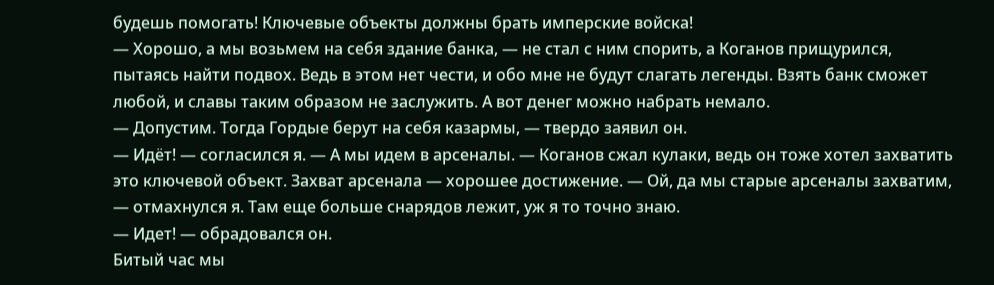будешь помогать! Ключевые объекты должны брать имперские войска!
— Хорошо, а мы возьмем на себя здание банка, — не стал с ним спорить, а Коганов прищурился, пытаясь найти подвох. Ведь в этом нет чести, и обо мне не будут слагать легенды. Взять банк сможет любой, и славы таким образом не заслужить. А вот денег можно набрать немало.
— Допустим. Тогда Гордые берут на себя казармы, — твердо заявил он.
— Идёт! — согласился я. — А мы идем в арсеналы. — Коганов сжал кулаки, ведь он тоже хотел захватить это ключевой объект. Захват арсенала — хорошее достижение. — Ой, да мы старые арсеналы захватим, — отмахнулся я. Там еще больше снарядов лежит, уж я то точно знаю.
— Идет! — обрадовался он.
Битый час мы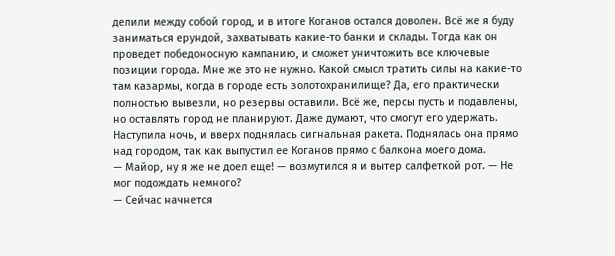делили между собой город, и в итоге Коганов остался доволен. Всё же я буду заниматься ерундой, захватывать какие-то банки и склады. Тогда как он проведет победоносную кампанию, и сможет уничтожить все ключевые позиции города. Мне же это не нужно. Какой смысл тратить силы на какие-то там казармы, когда в городе есть золотохранилище? Да, его практически полностью вывезли, но резервы оставили. Всё же, персы пусть и подавлены, но оставлять город не планируют. Даже думают, что смогут его удержать.
Наступила ночь, и вверх поднялась сигнальная ракета. Поднялась она прямо над городом, так как выпустил ее Коганов прямо с балкона моего дома.
— Майор, ну я же не доел еще! — возмутился я и вытер салфеткой рот. — Не мог подождать немного?
— Сейчас начнется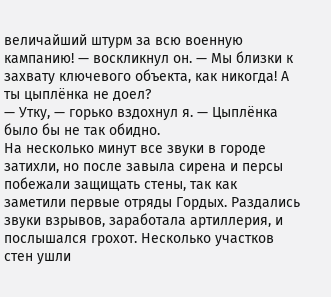величайший штурм за всю военную кампанию! — воскликнул он. — Мы близки к захвату ключевого объекта, как никогда! А ты цыплёнка не доел?
— Утку, — горько вздохнул я. — Цыплёнка было бы не так обидно.
На несколько минут все звуки в городе затихли, но после завыла сирена и персы побежали защищать стены, так как заметили первые отряды Гордых. Раздались звуки взрывов, заработала артиллерия, и послышался грохот. Несколько участков стен ушли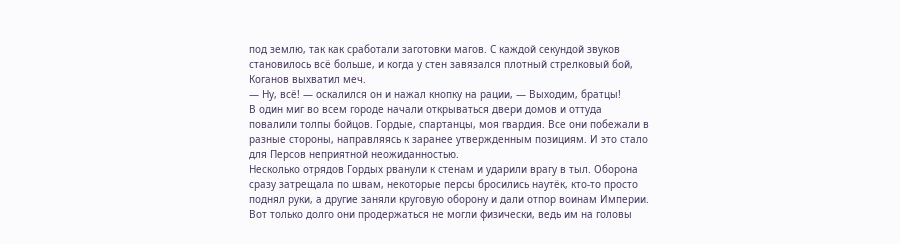под землю, так как сработали заготовки магов. С каждой секундой звуков становилось всё больше, и когда у стен завязался плотный стрелковый бой, Коганов выхватил меч.
— Ну, всё! — оскалился он и нажал кнопку на рации, — Выходим, братцы!
В один миг во всем городе начали открываться двери домов и оттуда повалили толпы бойцов. Гордые, спартанцы, моя гвардия. Все они побежали в разные стороны, направляясь к заранее утвержденным позициям. И это стало для Персов неприятной неожиданностью.
Несколько отрядов Гордых рванули к стенам и ударили врагу в тыл. Оборона сразу затрещала по швам, некоторые персы бросились наутёк, кто-то просто поднял руки, а другие заняли круговую оборону и дали отпор воинам Империи. Вот только долго они продержаться не могли физически, ведь им на головы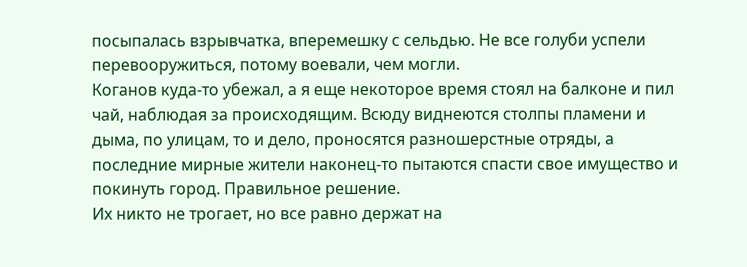посыпалась взрывчатка, вперемешку с сельдью. Не все голуби успели перевооружиться, потому воевали, чем могли.
Коганов куда-то убежал, а я еще некоторое время стоял на балконе и пил чай, наблюдая за происходящим. Всюду виднеются столпы пламени и дыма, по улицам, то и дело, проносятся разношерстные отряды, а последние мирные жители наконец-то пытаются спасти свое имущество и покинуть город. Правильное решение.
Их никто не трогает, но все равно держат на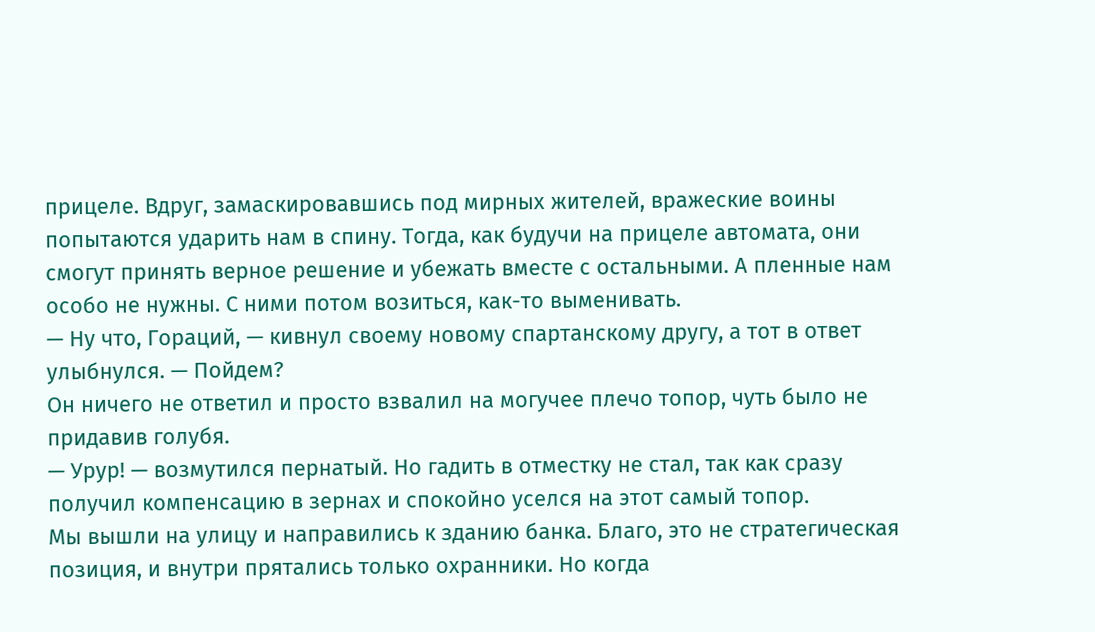прицеле. Вдруг, замаскировавшись под мирных жителей, вражеские воины попытаются ударить нам в спину. Тогда, как будучи на прицеле автомата, они смогут принять верное решение и убежать вместе с остальными. А пленные нам особо не нужны. С ними потом возиться, как-то выменивать.
— Ну что, Гораций, — кивнул своему новому спартанскому другу, а тот в ответ улыбнулся. — Пойдем?
Он ничего не ответил и просто взвалил на могучее плечо топор, чуть было не придавив голубя.
— Урур! — возмутился пернатый. Но гадить в отместку не стал, так как сразу получил компенсацию в зернах и спокойно уселся на этот самый топор.
Мы вышли на улицу и направились к зданию банка. Благо, это не стратегическая позиция, и внутри прятались только охранники. Но когда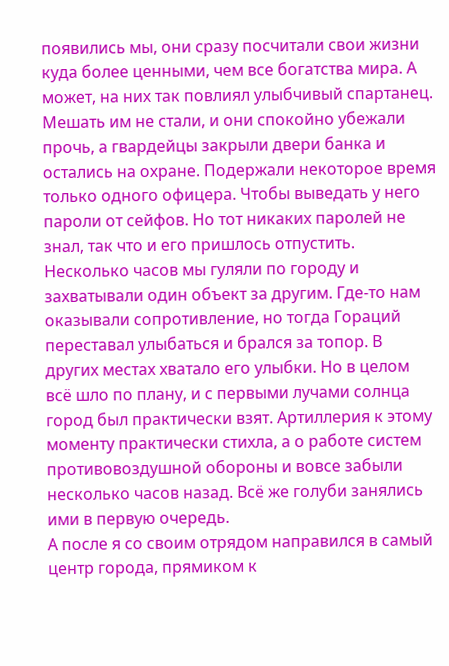появились мы, они сразу посчитали свои жизни куда более ценными, чем все богатства мира. А может, на них так повлиял улыбчивый спартанец.
Мешать им не стали, и они спокойно убежали прочь, а гвардейцы закрыли двери банка и остались на охране. Подержали некоторое время только одного офицера. Чтобы выведать у него пароли от сейфов. Но тот никаких паролей не знал, так что и его пришлось отпустить.
Несколько часов мы гуляли по городу и захватывали один объект за другим. Где-то нам оказывали сопротивление, но тогда Гораций переставал улыбаться и брался за топор. В других местах хватало его улыбки. Но в целом всё шло по плану, и с первыми лучами солнца город был практически взят. Артиллерия к этому моменту практически стихла, а о работе систем противовоздушной обороны и вовсе забыли несколько часов назад. Всё же голуби занялись ими в первую очередь.
А после я со своим отрядом направился в самый центр города, прямиком к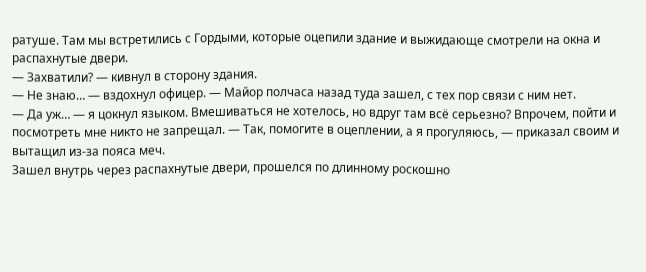ратуше. Там мы встретились с Гордыми, которые оцепили здание и выжидающе смотрели на окна и распахнутые двери.
— Захватили? — кивнул в сторону здания.
— Не знаю… — вздохнул офицер. — Майор полчаса назад туда зашел, с тех пор связи с ним нет.
— Да уж… — я цокнул языком. Вмешиваться не хотелось, но вдруг там всё серьезно? Впрочем, пойти и посмотреть мне никто не запрещал. — Так, помогите в оцеплении, а я прогуляюсь, — приказал своим и вытащил из-за пояса меч.
Зашел внутрь через распахнутые двери, прошелся по длинному роскошно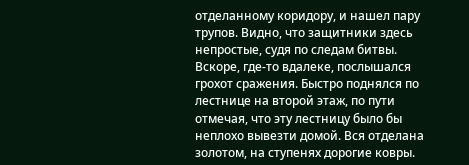отделанному коридору, и нашел пару трупов. Видно, что защитники здесь непростые, судя по следам битвы. Вскоре, где-то вдалеке, послышался грохот сражения. Быстро поднялся по лестнице на второй этаж, по пути отмечая, что эту лестницу было бы неплохо вывезти домой. Вся отделана золотом, на ступенях дорогие ковры.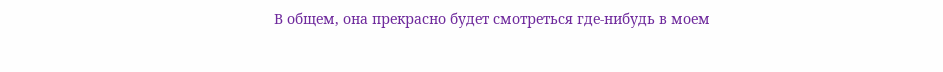В общем, она прекрасно будет смотреться где-нибудь в моем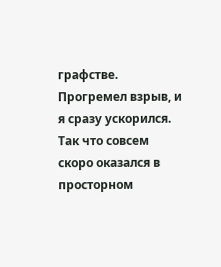графстве.
Прогремел взрыв, и я сразу ускорился. Так что совсем скоро оказался в просторном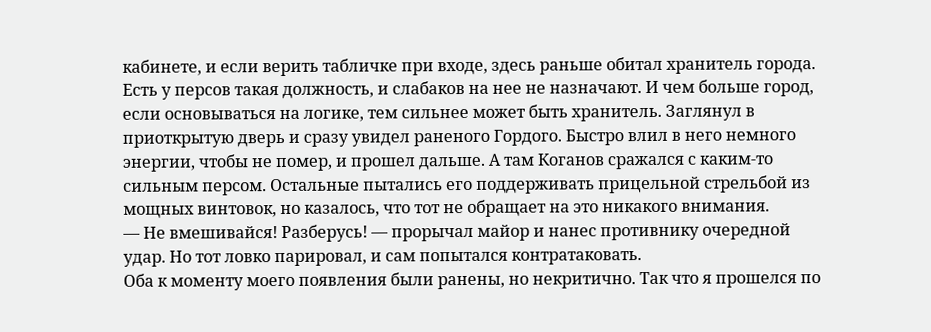кабинете, и если верить табличке при входе, здесь раньше обитал хранитель города. Есть у персов такая должность, и слабаков на нее не назначают. И чем больше город, если основываться на логике, тем сильнее может быть хранитель. Заглянул в приоткрытую дверь и сразу увидел раненого Гордого. Быстро влил в него немного энергии, чтобы не помер, и прошел дальше. А там Коганов сражался с каким-то сильным персом. Остальные пытались его поддерживать прицельной стрельбой из мощных винтовок, но казалось, что тот не обращает на это никакого внимания.
— Не вмешивайся! Разберусь! — прорычал майор и нанес противнику очередной удар. Но тот ловко парировал, и сам попытался контратаковать.
Оба к моменту моего появления были ранены, но некритично. Так что я прошелся по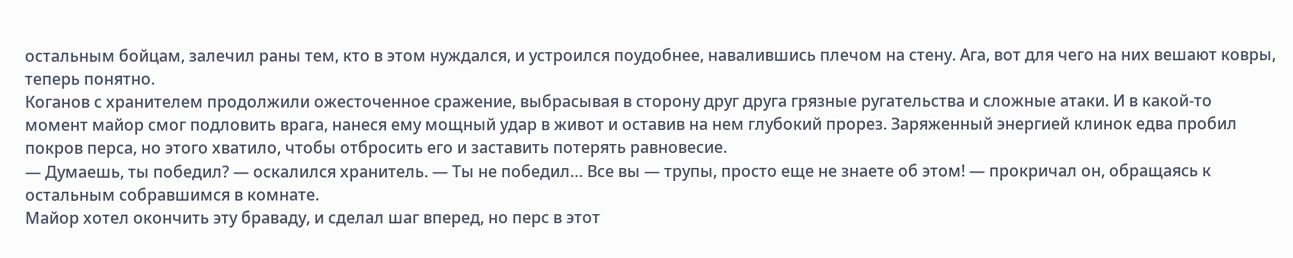остальным бойцам, залечил раны тем, кто в этом нуждался, и устроился поудобнее, навалившись плечом на стену. Ага, вот для чего на них вешают ковры, теперь понятно.
Коганов с хранителем продолжили ожесточенное сражение, выбрасывая в сторону друг друга грязные ругательства и сложные атаки. И в какой-то момент майор смог подловить врага, нанеся ему мощный удар в живот и оставив на нем глубокий прорез. Заряженный энергией клинок едва пробил покров перса, но этого хватило, чтобы отбросить его и заставить потерять равновесие.
— Думаешь, ты победил? — оскалился хранитель. — Ты не победил… Все вы — трупы, просто еще не знаете об этом! — прокричал он, обращаясь к остальным собравшимся в комнате.
Майор хотел окончить эту браваду, и сделал шаг вперед, но перс в этот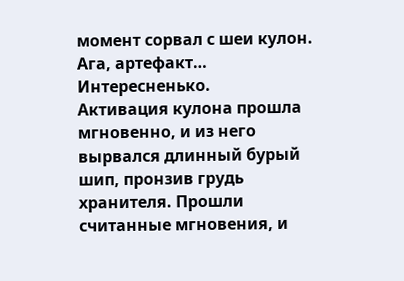момент сорвал с шеи кулон. Ага, артефакт… Интересненько.
Активация кулона прошла мгновенно, и из него вырвался длинный бурый шип, пронзив грудь хранителя. Прошли считанные мгновения, и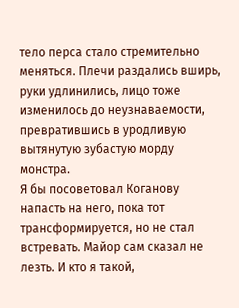тело перса стало стремительно меняться. Плечи раздались вширь, руки удлинились, лицо тоже изменилось до неузнаваемости, превратившись в уродливую вытянутую зубастую морду монстра.
Я бы посоветовал Коганову напасть на него, пока тот трансформируется, но не стал встревать. Майор сам сказал не лезть. И кто я такой,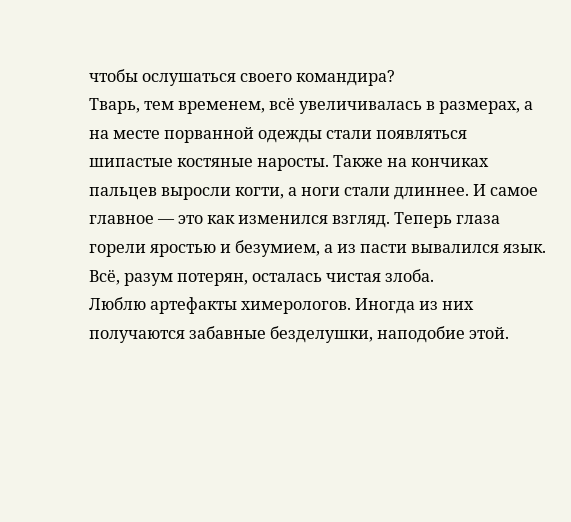чтобы ослушаться своего командира?
Тварь, тем временем, всё увеличивалась в размерах, а на месте порванной одежды стали появляться шипастые костяные наросты. Также на кончиках пальцев выросли когти, а ноги стали длиннее. И самое главное — это как изменился взгляд. Теперь глаза горели яростью и безумием, а из пасти вывалился язык. Всё, разум потерян, осталась чистая злоба.
Люблю артефакты химерологов. Иногда из них получаются забавные безделушки, наподобие этой.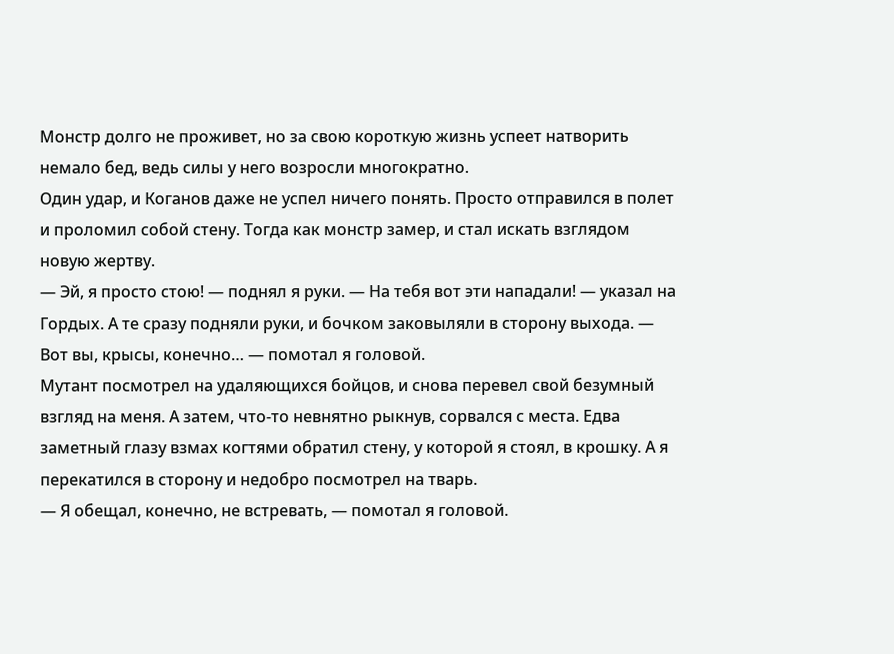Монстр долго не проживет, но за свою короткую жизнь успеет натворить немало бед, ведь силы у него возросли многократно.
Один удар, и Коганов даже не успел ничего понять. Просто отправился в полет и проломил собой стену. Тогда как монстр замер, и стал искать взглядом новую жертву.
— Эй, я просто стою! — поднял я руки. — На тебя вот эти нападали! — указал на Гордых. А те сразу подняли руки, и бочком заковыляли в сторону выхода. — Вот вы, крысы, конечно… — помотал я головой.
Мутант посмотрел на удаляющихся бойцов, и снова перевел свой безумный взгляд на меня. А затем, что-то невнятно рыкнув, сорвался с места. Едва заметный глазу взмах когтями обратил стену, у которой я стоял, в крошку. А я перекатился в сторону и недобро посмотрел на тварь.
— Я обещал, конечно, не встревать, — помотал я головой.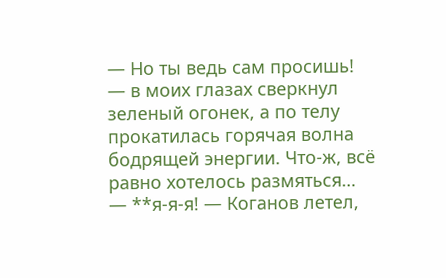— Но ты ведь сам просишь! — в моих глазах сверкнул зеленый огонек, а по телу прокатилась горячая волна бодрящей энергии. Что-ж, всё равно хотелось размяться…
— **я-я-я! — Коганов летел,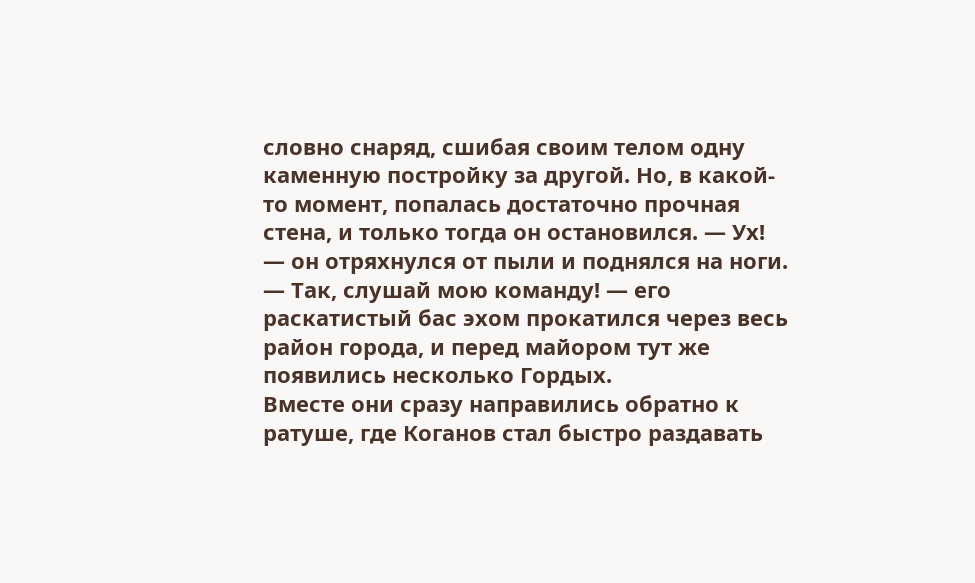словно снаряд, сшибая своим телом одну каменную постройку за другой. Но, в какой-то момент, попалась достаточно прочная стена, и только тогда он остановился. — Ух! — он отряхнулся от пыли и поднялся на ноги. — Так, слушай мою команду! — его раскатистый бас эхом прокатился через весь район города, и перед майором тут же появились несколько Гордых.
Вместе они сразу направились обратно к ратуше, где Коганов стал быстро раздавать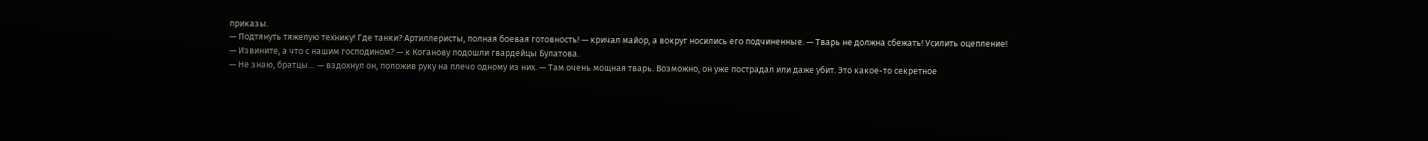приказы.
— Подтянуть тяжелую технику! Где танки? Артиллеристы, полная боевая готовность! — кричал майор, а вокруг носились его подчиненные. — Тварь не должна сбежать! Усилить оцепление!
— Извините, а что с нашим господином? — к Коганову подошли гвардейцы Булатова.
— Не знаю, братцы… — вздохнул он, положив руку на плечо одному из них. — Там очень мощная тварь. Возможно, он уже пострадал или даже убит. Это какое-то секретное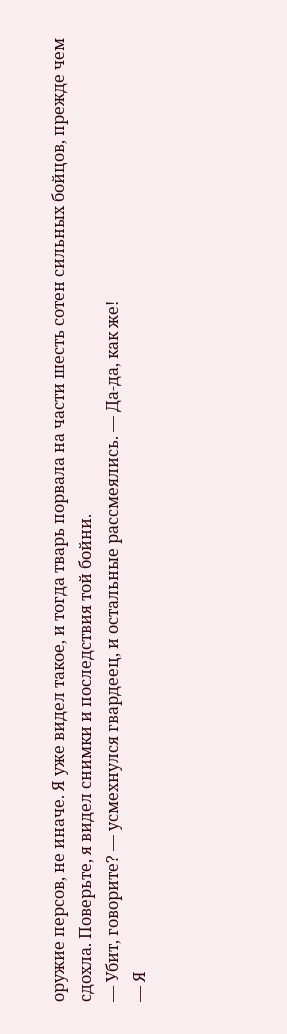оружие персов, не иначе. Я уже видел такое, и тогда тварь порвала на части шесть сотен сильных бойцов, прежде чем сдохла. Поверьте, я видел снимки и последствия той бойни.
— Убит, говорите? — усмехнулся гвардеец, и остальные рассмеялись. — Да-да, как же!
— Я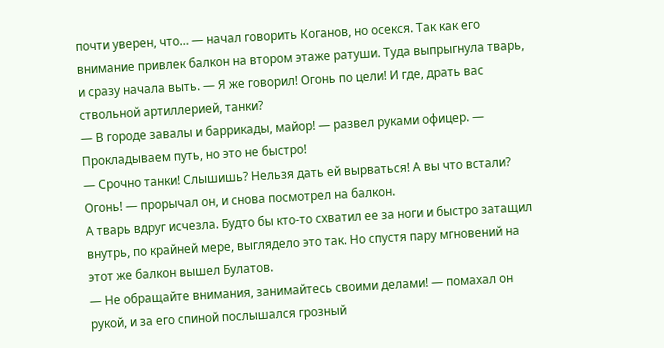почти уверен, что… — начал говорить Коганов, но осекся. Так как его внимание привлек балкон на втором этаже ратуши. Туда выпрыгнула тварь, и сразу начала выть. — Я же говорил! Огонь по цели! И где, драть вас ствольной артиллерией, танки?
— В городе завалы и баррикады, майор! — развел руками офицер. — Прокладываем путь, но это не быстро!
— Срочно танки! Слышишь? Нельзя дать ей вырваться! А вы что встали? Огонь! — прорычал он, и снова посмотрел на балкон.
А тварь вдруг исчезла. Будто бы кто-то схватил ее за ноги и быстро затащил внутрь, по крайней мере, выглядело это так. Но спустя пару мгновений на этот же балкон вышел Булатов.
— Не обращайте внимания, занимайтесь своими делами! — помахал он рукой, и за его спиной послышался грозный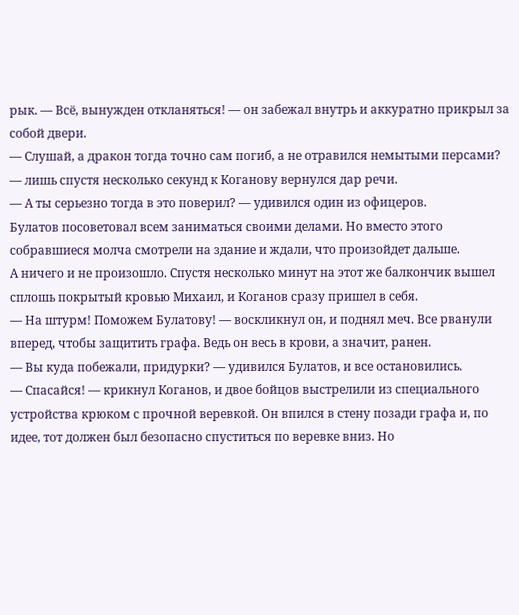рык. — Всё, вынужден откланяться! — он забежал внутрь и аккуратно прикрыл за собой двери.
— Слушай, а дракон тогда точно сам погиб, а не отравился немытыми персами? — лишь спустя несколько секунд к Коганову вернулся дар речи.
— А ты серьезно тогда в это поверил? — удивился один из офицеров.
Булатов посоветовал всем заниматься своими делами. Но вместо этого собравшиеся молча смотрели на здание и ждали, что произойдет дальше.
А ничего и не произошло. Спустя несколько минут на этот же балкончик вышел сплошь покрытый кровью Михаил, и Коганов сразу пришел в себя.
— На штурм! Поможем Булатову! — воскликнул он, и поднял меч. Все рванули вперед, чтобы защитить графа. Ведь он весь в крови, а значит, ранен.
— Вы куда побежали, придурки? — удивился Булатов, и все остановились.
— Спасайся! — крикнул Коганов, и двое бойцов выстрелили из специального устройства крюком с прочной веревкой. Он впился в стену позади графа и, по идее, тот должен был безопасно спуститься по веревке вниз. Но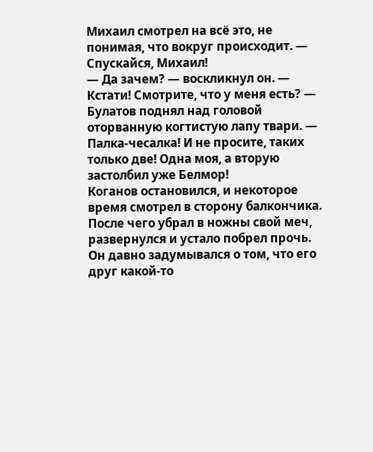Михаил смотрел на всё это, не понимая, что вокруг происходит. — Спускайся, Михаил!
— Да зачем? — воскликнул он. — Кстати! Смотрите, что у меня есть? — Булатов поднял над головой оторванную когтистую лапу твари. — Палка-чесалка! И не просите, таких только две! Одна моя, а вторую застолбил уже Белмор!
Коганов остановился, и некоторое время смотрел в сторону балкончика. После чего убрал в ножны свой меч, развернулся и устало побрел прочь. Он давно задумывался о том, что его друг какой-то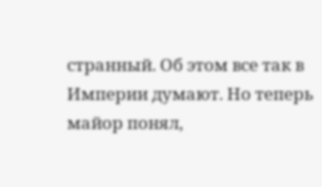странный. Об этом все так в Империи думают. Но теперь майор понял,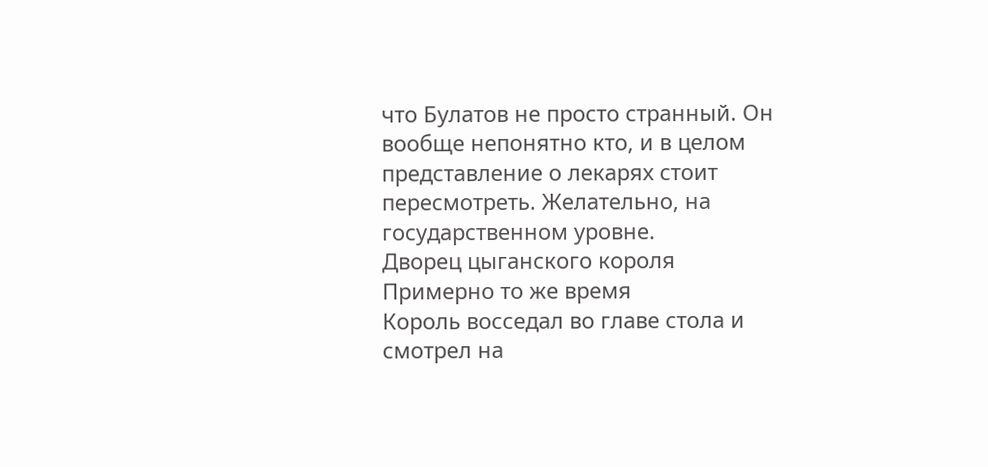что Булатов не просто странный. Он вообще непонятно кто, и в целом представление о лекарях стоит пересмотреть. Желательно, на государственном уровне.
Дворец цыганского короля
Примерно то же время
Король восседал во главе стола и смотрел на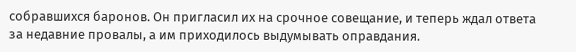собравшихся баронов. Он пригласил их на срочное совещание, и теперь ждал ответа за недавние провалы, а им приходилось выдумывать оправдания.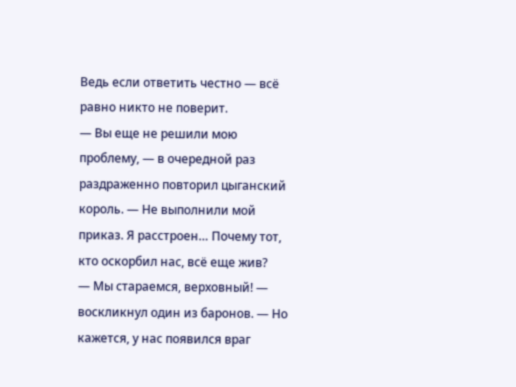Ведь если ответить честно — всё равно никто не поверит.
— Вы еще не решили мою проблему, — в очередной раз раздраженно повторил цыганский король. — Не выполнили мой приказ. Я расстроен… Почему тот, кто оскорбил нас, всё еще жив?
— Мы стараемся, верховный! — воскликнул один из баронов. — Но кажется, у нас появился враг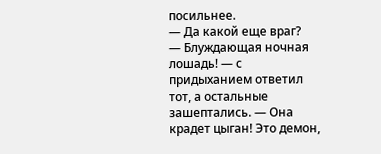посильнее.
— Да какой еще враг?
— Блуждающая ночная лошадь! — с придыханием ответил тот, а остальные зашептались. — Она крадет цыган! Это демон,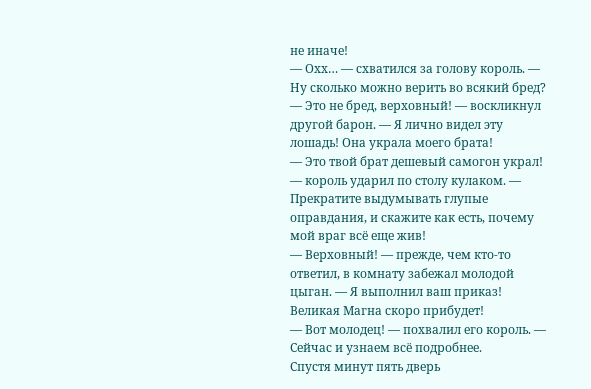не иначе!
— Охх… — схватился за голову король. — Ну сколько можно верить во всякий бред?
— Это не бред, верховный! — воскликнул другой барон. — Я лично видел эту лошадь! Она украла моего брата!
— Это твой брат дешевый самогон украл! — король ударил по столу кулаком. — Прекратите выдумывать глупые оправдания, и скажите как есть, почему мой враг всё еще жив!
— Верховный! — прежде, чем кто-то ответил, в комнату забежал молодой цыган. — Я выполнил ваш приказ! Великая Магна скоро прибудет!
— Вот молодец! — похвалил его король. — Сейчас и узнаем всё подробнее.
Спустя минут пять дверь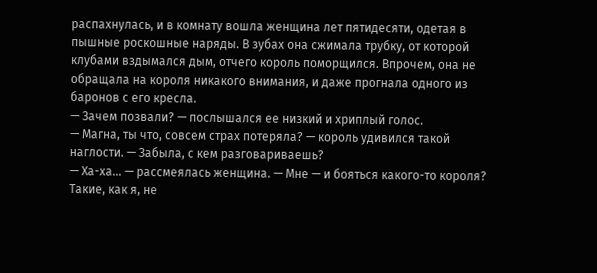распахнулась, и в комнату вошла женщина лет пятидесяти, одетая в пышные роскошные наряды. В зубах она сжимала трубку, от которой клубами вздымался дым, отчего король поморщился. Впрочем, она не обращала на короля никакого внимания, и даже прогнала одного из баронов с его кресла.
— Зачем позвали? — послышался ее низкий и хриплый голос.
— Магна, ты что, совсем страх потеряла? — король удивился такой наглости. — Забыла, с кем разговариваешь?
— Ха-ха… — рассмеялась женщина. — Мне — и бояться какого-то короля? Такие, как я, не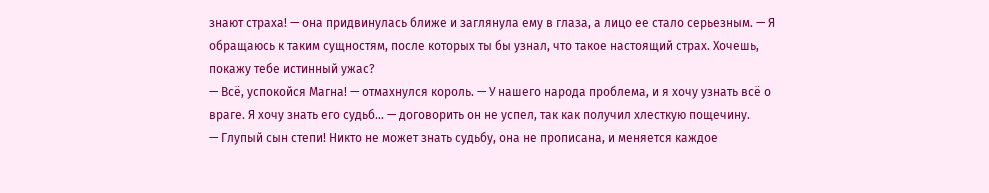знают страха! — она придвинулась ближе и заглянула ему в глаза, а лицо ее стало серьезным. — Я обращаюсь к таким сущностям, после которых ты бы узнал, что такое настоящий страх. Хочешь, покажу тебе истинный ужас?
— Всё, успокойся Магна! — отмахнулся король. — У нашего народа проблема, и я хочу узнать всё о враге. Я хочу знать его судьб… — договорить он не успел, так как получил хлесткую пощечину.
— Глупый сын степи! Никто не может знать судьбу, она не прописана, и меняется каждое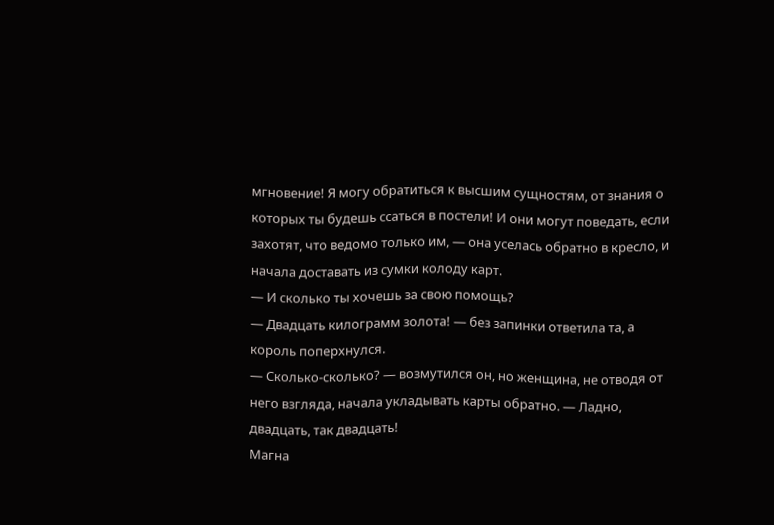мгновение! Я могу обратиться к высшим сущностям, от знания о которых ты будешь ссаться в постели! И они могут поведать, если захотят, что ведомо только им, — она уселась обратно в кресло, и начала доставать из сумки колоду карт.
— И сколько ты хочешь за свою помощь?
— Двадцать килограмм золота! — без запинки ответила та, а король поперхнулся.
— Сколько-сколько? — возмутился он, но женщина, не отводя от него взгляда, начала укладывать карты обратно. — Ладно, двадцать, так двадцать!
Магна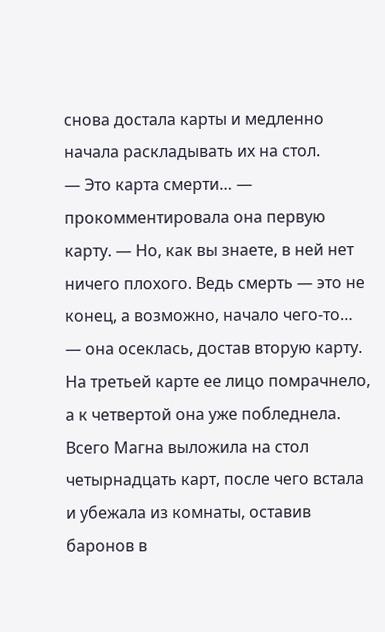снова достала карты и медленно начала раскладывать их на стол.
— Это карта смерти… — прокомментировала она первую карту. — Но, как вы знаете, в ней нет ничего плохого. Ведь смерть — это не конец, а возможно, начало чего-то… — она осеклась, достав вторую карту. На третьей карте ее лицо помрачнело, а к четвертой она уже побледнела.
Всего Магна выложила на стол четырнадцать карт, после чего встала и убежала из комнаты, оставив баронов в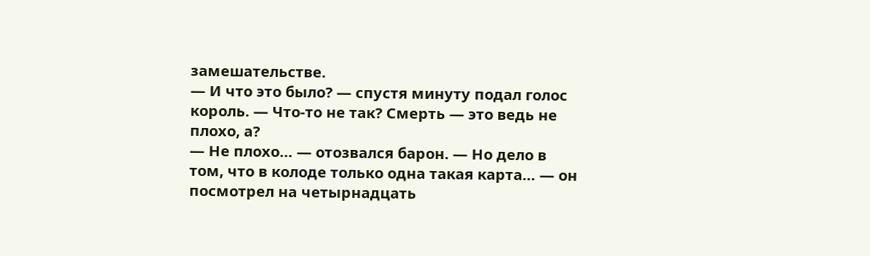замешательстве.
— И что это было? — спустя минуту подал голос король. — Что-то не так? Смерть — это ведь не плохо, а?
— Не плохо… — отозвался барон. — Но дело в том, что в колоде только одна такая карта… — он посмотрел на четырнадцать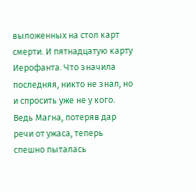выложенных на стол карт смерти. И пятнадцатую карту Иерофанта. Что значила последняя, никто не знал, но и спросить уже не у кого. Ведь Магна, потеряв дар речи от ужаса, теперь спешно пыталась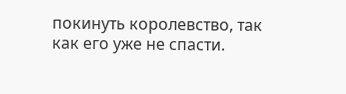покинуть королевство, так как его уже не спасти.